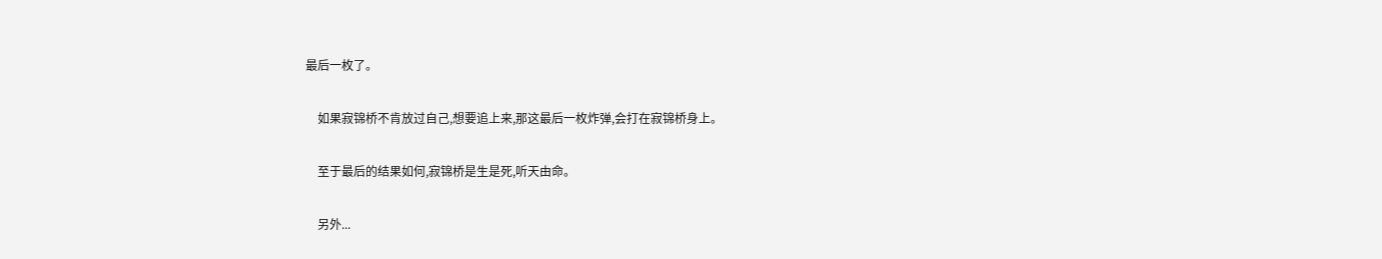最后一枚了。

    如果寂锦桥不肯放过自己,想要追上来,那这最后一枚炸弹,会打在寂锦桥身上。

    至于最后的结果如何,寂锦桥是生是死,听天由命。

    另外...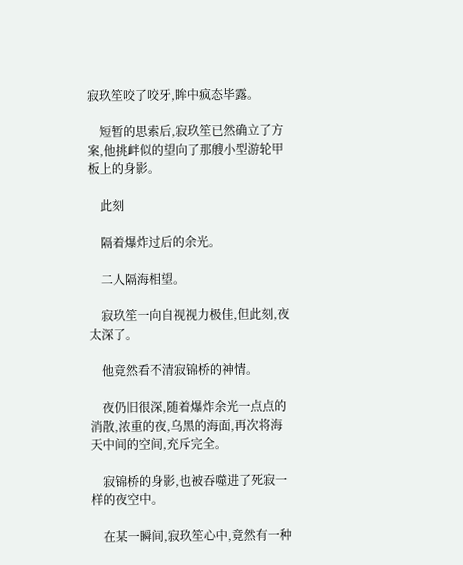寂玖笙咬了咬牙,眸中疯态毕露。

    短暂的思索后,寂玖笙已然确立了方案,他挑衅似的望向了那艘小型游轮甲板上的身影。

    此刻

    隔着爆炸过后的余光。

    二人隔海相望。

    寂玖笙一向自视视力极佳,但此刻,夜太深了。

    他竟然看不清寂锦桥的神情。

    夜仍旧很深,随着爆炸余光一点点的消散,浓重的夜,乌黑的海面,再次将海天中间的空间,充斥完全。

    寂锦桥的身影,也被吞噬进了死寂一样的夜空中。

    在某一瞬间,寂玖笙心中,竟然有一种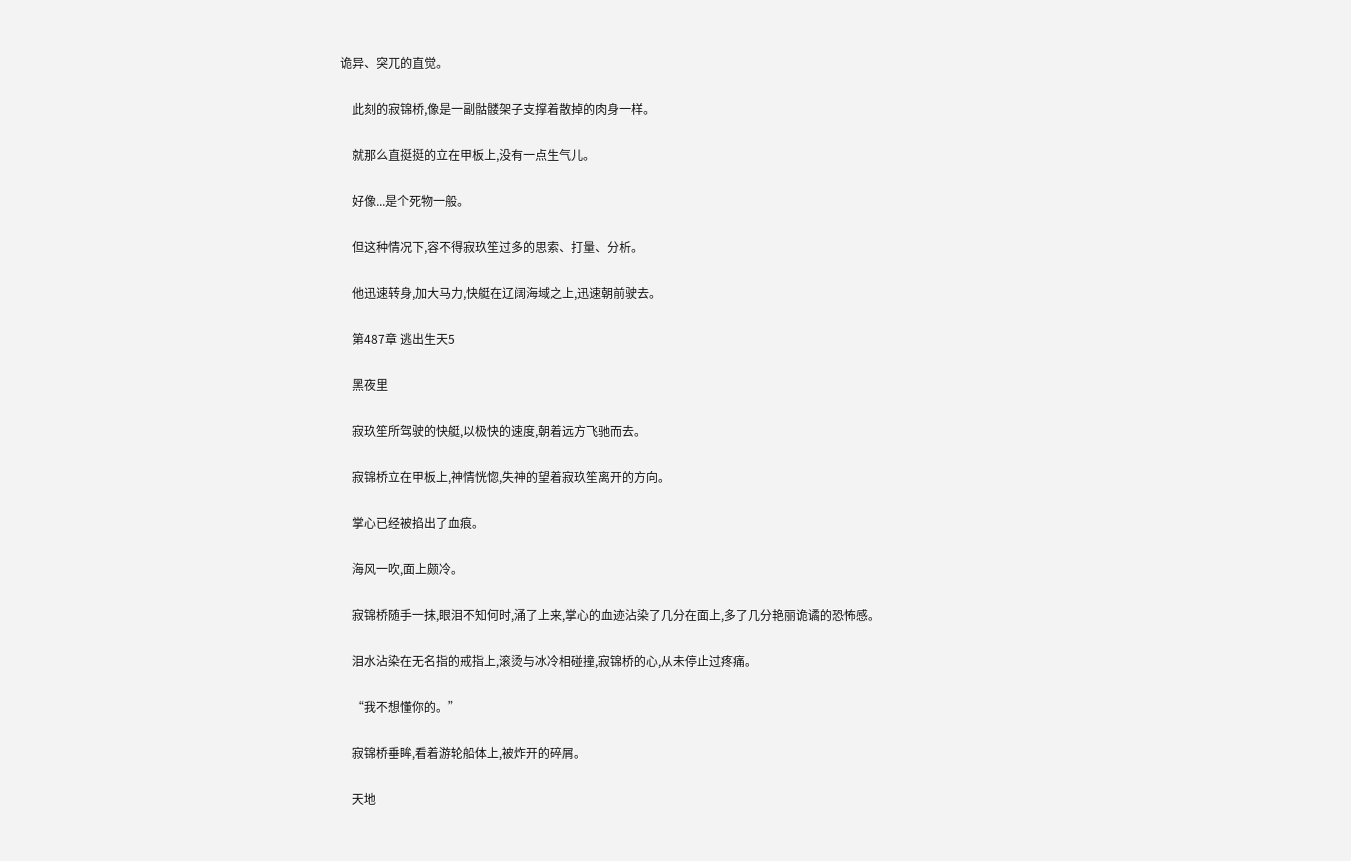诡异、突兀的直觉。

    此刻的寂锦桥,像是一副骷髅架子支撑着散掉的肉身一样。

    就那么直挺挺的立在甲板上,没有一点生气儿。

    好像...是个死物一般。

    但这种情况下,容不得寂玖笙过多的思索、打量、分析。

    他迅速转身,加大马力,快艇在辽阔海域之上,迅速朝前驶去。

    第487章 逃出生天5

    黑夜里

    寂玖笙所驾驶的快艇,以极快的速度,朝着远方飞驰而去。

    寂锦桥立在甲板上,神情恍惚,失神的望着寂玖笙离开的方向。

    掌心已经被掐出了血痕。

    海风一吹,面上颇冷。

    寂锦桥随手一抹,眼泪不知何时,涌了上来,掌心的血迹沾染了几分在面上,多了几分艳丽诡谲的恐怖感。

    泪水沾染在无名指的戒指上,滚烫与冰冷相碰撞,寂锦桥的心,从未停止过疼痛。

    “我不想懂你的。”

    寂锦桥垂眸,看着游轮船体上,被炸开的碎屑。

    天地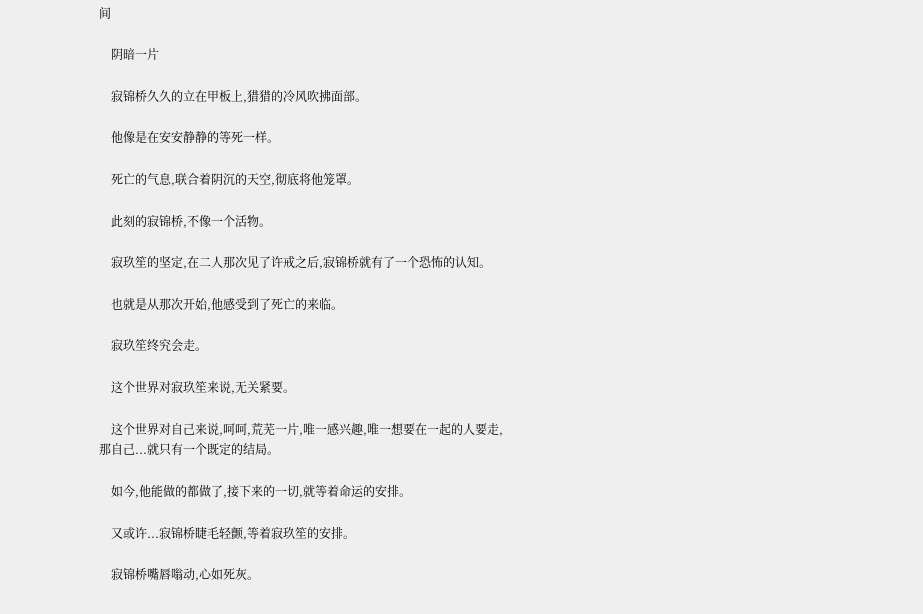间

    阴暗一片

    寂锦桥久久的立在甲板上,猎猎的冷风吹拂面部。

    他像是在安安静静的等死一样。

    死亡的气息,联合着阴沉的天空,彻底将他笼罩。

    此刻的寂锦桥,不像一个活物。

    寂玖笙的坚定,在二人那次见了许戒之后,寂锦桥就有了一个恐怖的认知。

    也就是从那次开始,他感受到了死亡的来临。

    寂玖笙终究会走。

    这个世界对寂玖笙来说,无关紧要。

    这个世界对自己来说,呵呵,荒芜一片,唯一感兴趣,唯一想要在一起的人要走,那自己...就只有一个既定的结局。

    如今,他能做的都做了,接下来的一切,就等着命运的安排。

    又或许...寂锦桥睫毛轻颤,等着寂玖笙的安排。

    寂锦桥嘴唇嗡动,心如死灰。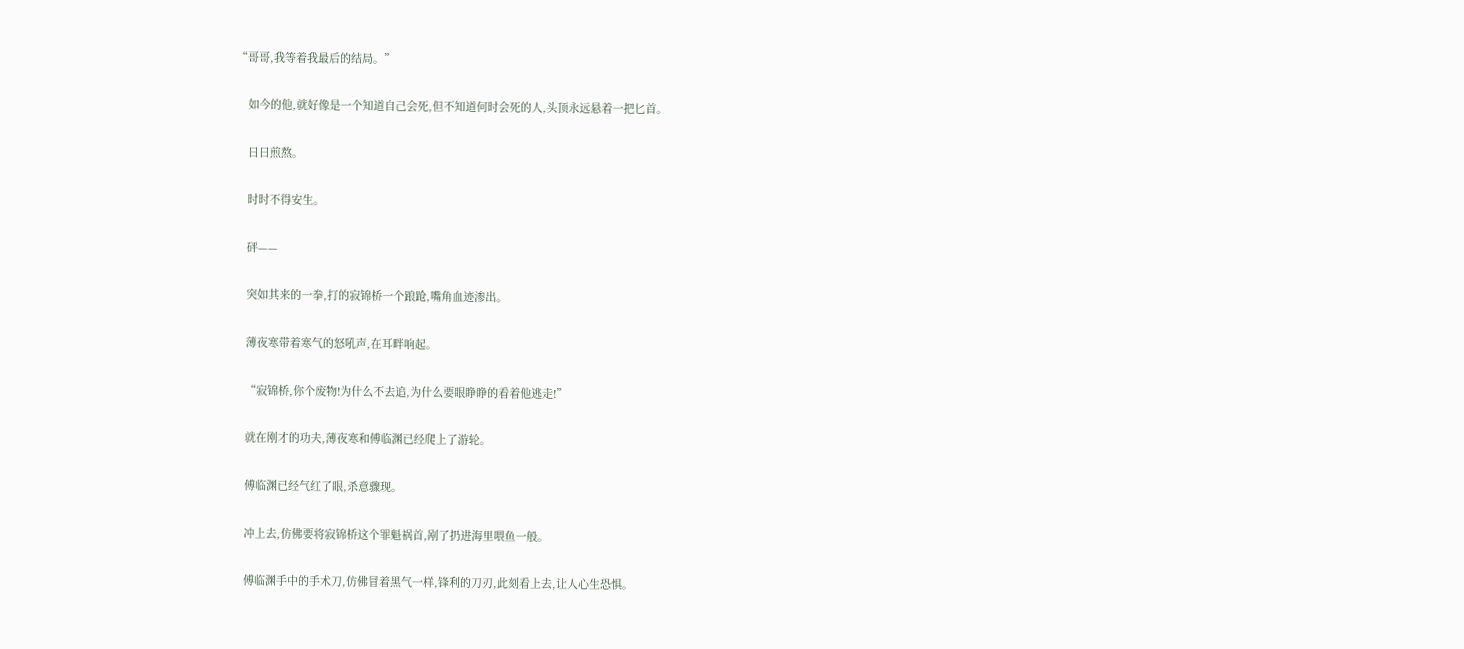“哥哥,我等着我最后的结局。”

    如今的他,就好像是一个知道自己会死,但不知道何时会死的人,头顶永远悬着一把匕首。

    日日煎熬。

    时时不得安生。

    砰——

    突如其来的一拳,打的寂锦桥一个踉跄,嘴角血迹渗出。

    薄夜寒带着寒气的怒吼声,在耳畔响起。

    “寂锦桥,你个废物!为什么不去追,为什么要眼睁睁的看着他逃走!”

    就在刚才的功夫,薄夜寒和傅临渊已经爬上了游轮。

    傅临渊已经气红了眼,杀意骤现。

    冲上去,仿佛要将寂锦桥这个罪魁祸首,剐了扔进海里喂鱼一般。

    傅临渊手中的手术刀,仿佛冒着黑气一样,锋利的刀刃,此刻看上去,让人心生恐惧。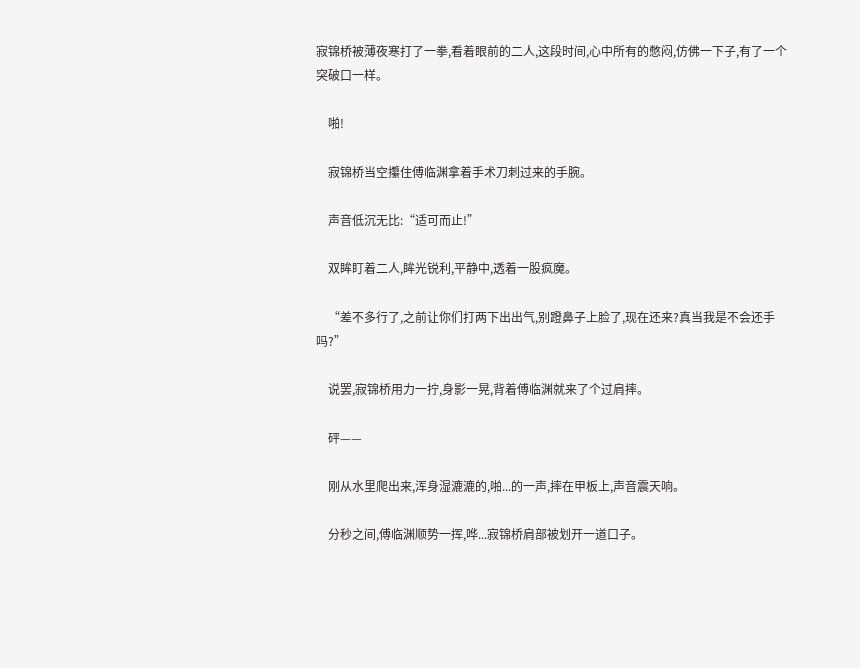寂锦桥被薄夜寒打了一拳,看着眼前的二人,这段时间,心中所有的憋闷,仿佛一下子,有了一个突破口一样。

    啪!

    寂锦桥当空攥住傅临渊拿着手术刀刺过来的手腕。

    声音低沉无比:“适可而止!”

    双眸盯着二人,眸光锐利,平静中,透着一股疯魔。

    “差不多行了,之前让你们打两下出出气,别蹬鼻子上脸了,现在还来?真当我是不会还手吗?”

    说罢,寂锦桥用力一拧,身影一晃,背着傅临渊就来了个过肩摔。

    砰——

    刚从水里爬出来,浑身湿漉漉的,啪...的一声,摔在甲板上,声音震天响。

    分秒之间,傅临渊顺势一挥,哗...寂锦桥肩部被划开一道口子。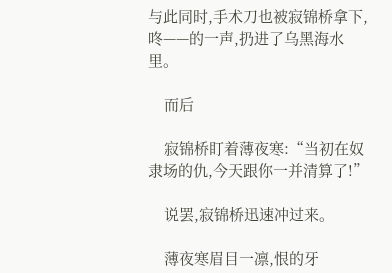与此同时,手术刀也被寂锦桥拿下,咚——的一声,扔进了乌黑海水里。

    而后

    寂锦桥盯着薄夜寒:“当初在奴隶场的仇,今天跟你一并清算了!”

    说罢,寂锦桥迅速冲过来。

    薄夜寒眉目一凛,恨的牙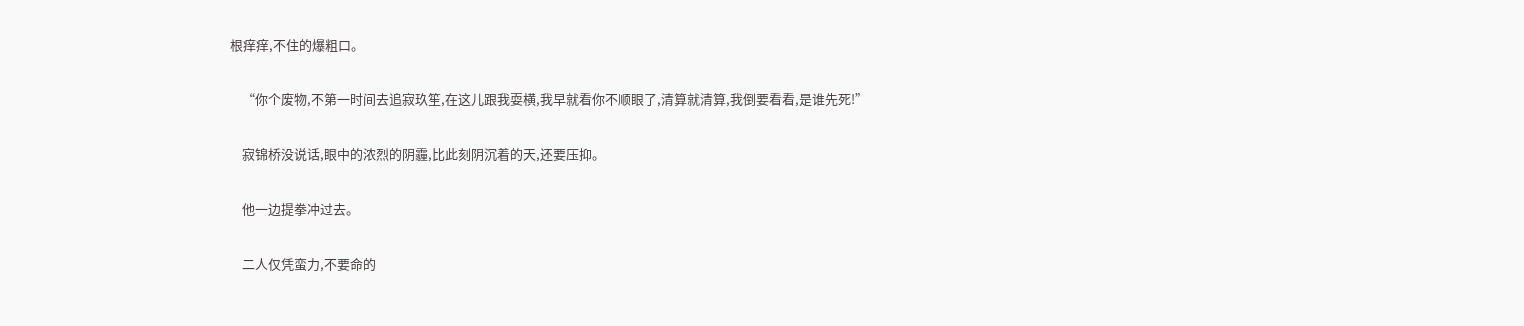根痒痒,不住的爆粗口。

    “你个废物,不第一时间去追寂玖笙,在这儿跟我耍横,我早就看你不顺眼了,清算就清算,我倒要看看,是谁先死!”

    寂锦桥没说话,眼中的浓烈的阴霾,比此刻阴沉着的天,还要压抑。

    他一边提拳冲过去。

    二人仅凭蛮力,不要命的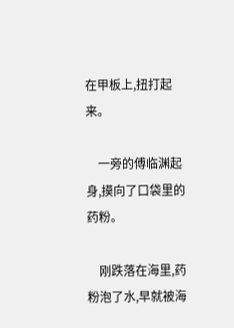在甲板上,扭打起来。

    一旁的傅临渊起身,摸向了口袋里的药粉。

    刚跌落在海里,药粉泡了水,早就被海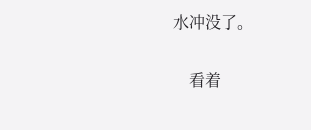水冲没了。

    看着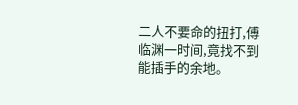二人不要命的扭打,傅临渊一时间,竟找不到能插手的余地。